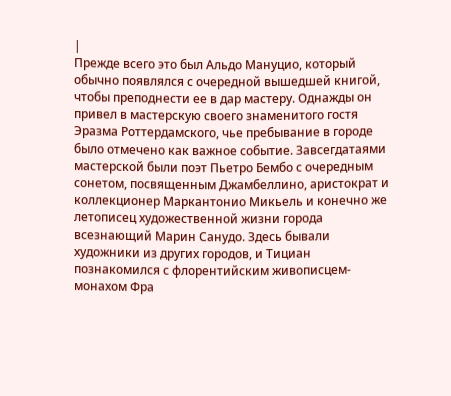|
Прежде всего это был Альдо Мануцио, который обычно появлялся с очередной вышедшей книгой, чтобы преподнести ее в дар мастеру. Однажды он привел в мастерскую своего знаменитого гостя Эразма Роттердамского, чье пребывание в городе было отмечено как важное событие. Завсегдатаями мастерской были поэт Пьетро Бембо с очередным сонетом, посвященным Джамбеллино, аристократ и коллекционер Маркантонио Микьель и конечно же летописец художественной жизни города всезнающий Марин Санудо. Здесь бывали художники из других городов, и Тициан познакомился с флорентийским живописцем-монахом Фра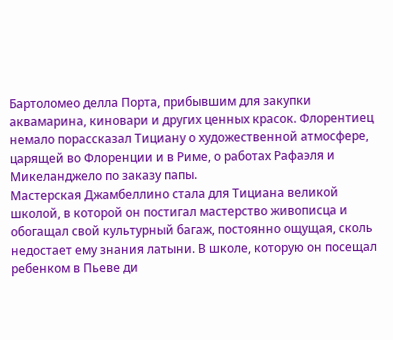Бартоломео делла Порта, прибывшим для закупки аквамарина, киновари и других ценных красок. Флорентиец немало порассказал Тициану о художественной атмосфере, царящей во Флоренции и в Риме, о работах Рафаэля и Микеланджело по заказу папы.
Мастерская Джамбеллино стала для Тициана великой школой, в которой он постигал мастерство живописца и обогащал свой культурный багаж, постоянно ощущая, сколь недостает ему знания латыни. В школе, которую он посещал ребенком в Пьеве ди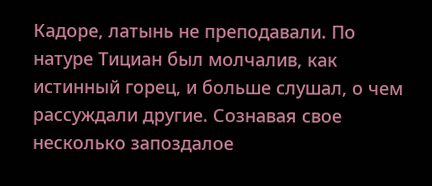Кадоре, латынь не преподавали. По натуре Тициан был молчалив, как истинный горец, и больше слушал, о чем рассуждали другие. Сознавая свое несколько запоздалое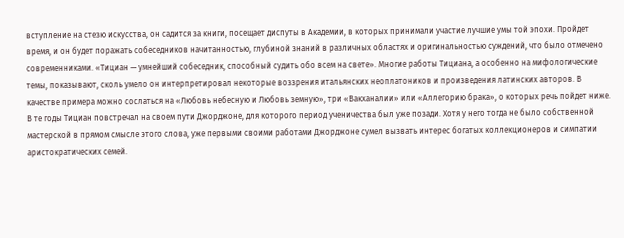вступление на стезю искусства, он садится за книги, посещает диспуты в Академии, в которых принимали участие лучшие умы той эпохи. Пройдет время, и он будет поражать собеседников начитанностью, глубиной знаний в различных областях и оригинальностью суждений, что было отмечено современниками. «Тициан — умнейший собеседник, способный судить обо всем на свете». Многие работы Тициана, а особенно на мифологические темы, показывают, сколь умело он интерпретировал некоторые воззрения итальянских неоплатоников и произведения латинских авторов. В качестве примера можно сослаться на «Любовь небесную и Любовь земную», три «Вакханалии» или «Аллегорию брака», о которых речь пойдет ниже.
В те годы Тициан повстречал на своем пути Джорджоне, для которого период ученичества был уже позади. Хотя у него тогда не было собственной мастерской в прямом смысле этого слова, уже первыми своими работами Джорджоне сумел вызвать интерес богатых коллекционеров и симпатии аристократических семей.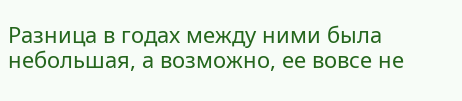Разница в годах между ними была небольшая, а возможно, ее вовсе не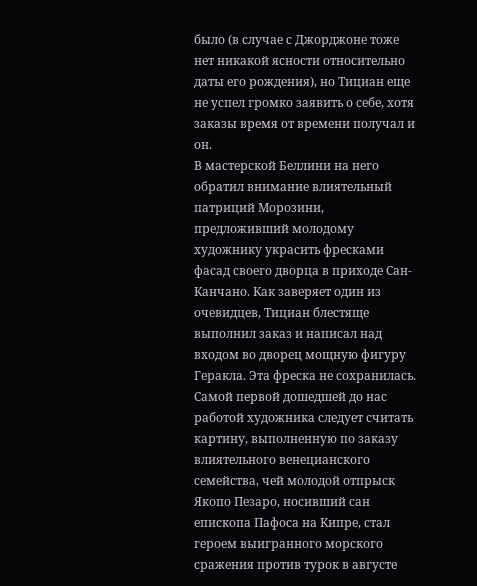было (в случае с Джорджоне тоже нет никакой ясности относительно даты его рождения), но Тициан еще не успел громко заявить о себе, хотя заказы время от времени получал и он.
В мастерской Беллини на него обратил внимание влиятельный патриций Морозини, предложивший молодому художнику украсить фресками фасад своего дворца в приходе Сан-Канчано. Как заверяет один из очевидцев, Тициан блестяще выполнил заказ и написал над входом во дворец мощную фигуру Геракла. Эта фреска не сохранилась.
Самой первой дошедшей до нас работой художника следует считать картину, выполненную по заказу влиятельного венецианского семейства, чей молодой отпрыск Якопо Пезаро, носивший сан епископа Пафоса на Кипре, стал героем выигранного морского сражения против турок в августе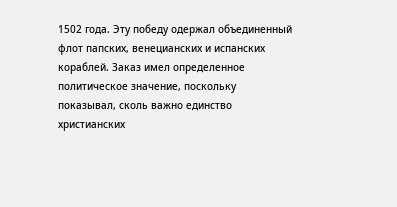1502 года. Эту победу одержал объединенный флот папских, венецианских и испанских кораблей. Заказ имел определенное политическое значение, поскольку показывал, сколь важно единство христианских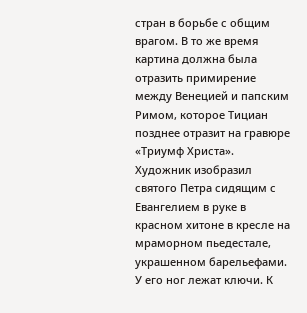стран в борьбе с общим врагом. В то же время картина должна была отразить примирение между Венецией и папским Римом, которое Тициан позднее отразит на гравюре «Триумф Христа».
Художник изобразил святого Петра сидящим с Евангелием в руке в красном хитоне в кресле на мраморном пьедестале, украшенном барельефами. У его ног лежат ключи. К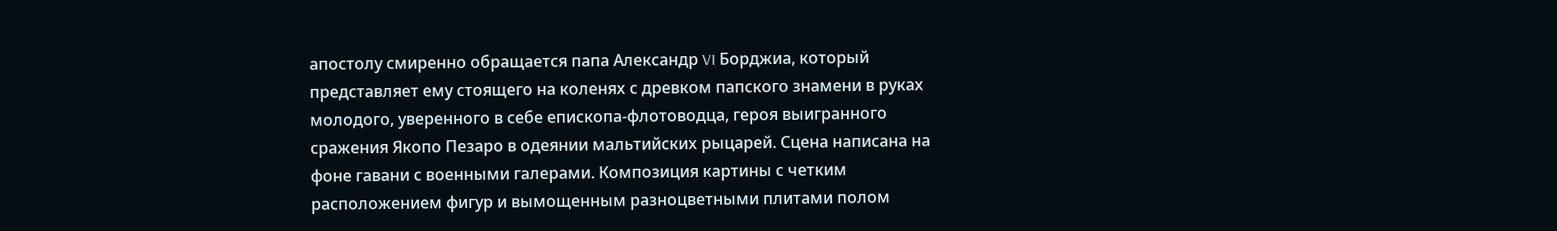апостолу смиренно обращается папа Александр VI Борджиа, который представляет ему стоящего на коленях с древком папского знамени в руках молодого, уверенного в себе епископа-флотоводца, героя выигранного сражения Якопо Пезаро в одеянии мальтийских рыцарей. Сцена написана на фоне гавани с военными галерами. Композиция картины с четким расположением фигур и вымощенным разноцветными плитами полом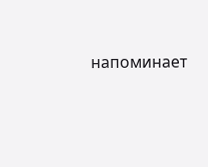напоминает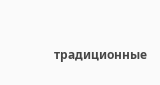традиционные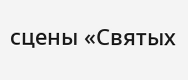сцены «Святых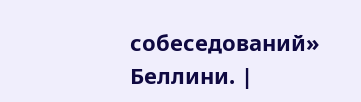собеседований» Беллини. |